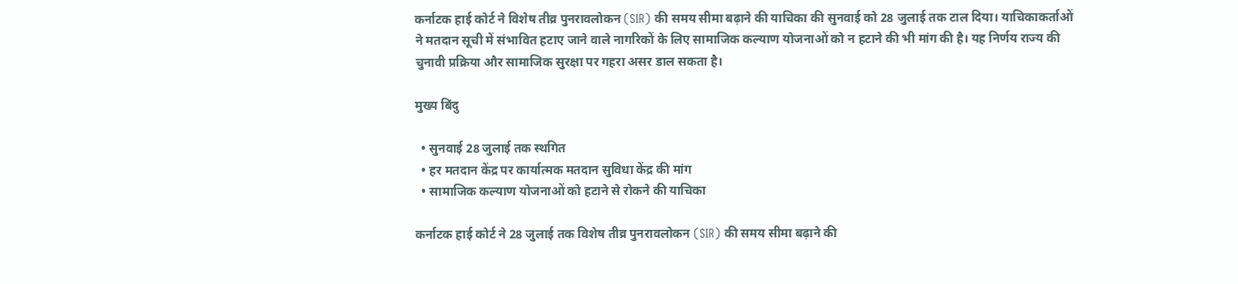कर्नाटक हाई कोर्ट ने विशेष तीव्र पुनरावलोकन (SIR) की समय सीमा बढ़ाने की याचिका की सुनवाई को 28 जुलाई तक टाल दिया। याचिकाकर्ताओं ने मतदान सूची में संभावित हटाए जाने वाले नागरिकों के लिए सामाजिक कल्याण योजनाओं को न हटाने की भी मांग की है। यह निर्णय राज्य की चुनावी प्रक्रिया और सामाजिक सुरक्षा पर गहरा असर डाल सकता है।

मुख्य बिंदु

  • सुनवाई 28 जुलाई तक स्थगित
  • हर मतदान केंद्र पर कार्यात्मक मतदान सुविधा केंद्र की मांग
  • सामाजिक कल्याण योजनाओं को हटाने से रोकने की याचिका

कर्नाटक हाई कोर्ट ने 28 जुलाई तक विशेष तीव्र पुनरावलोकन (SIR) की समय सीमा बढ़ाने की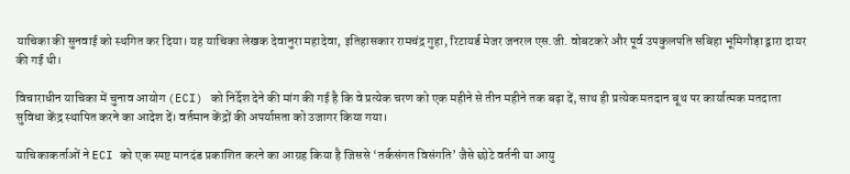याचिका की सुनवाई को स्थगित कर दिया। यह याचिका लेखक देवानुरा महादेवा, इतिहासकार रामचंद्र गुहा, रिटायर्ड मेजर जनरल एस.जी. वोबटकरे और पूर्व उपकुलपति सबिहा भूमिगौड़ा द्वारा दायर की गई थी।

विचाराधीन याचिका में चुनाव आयोग (ECI) को निर्देश देने की मांग की गई है कि वे प्रत्येक चरण को एक महीने से तीन महीने तक बढ़ा दें, साथ ही प्रत्येक मतदान बूथ पर कार्यात्मक मतदाता सुविधा केंद्र स्थापित करने का आदेश दें। वर्तमान केंद्रों की अपर्याप्तता को उजागर किया गया।

याचिकाकर्ताओं ने ECI को एक स्पष्ट मानदंड प्रकाशित करने का आग्रह किया है जिससे ‘तर्कसंगत विसंगति’ जैसे छोटे वर्तनी या आयु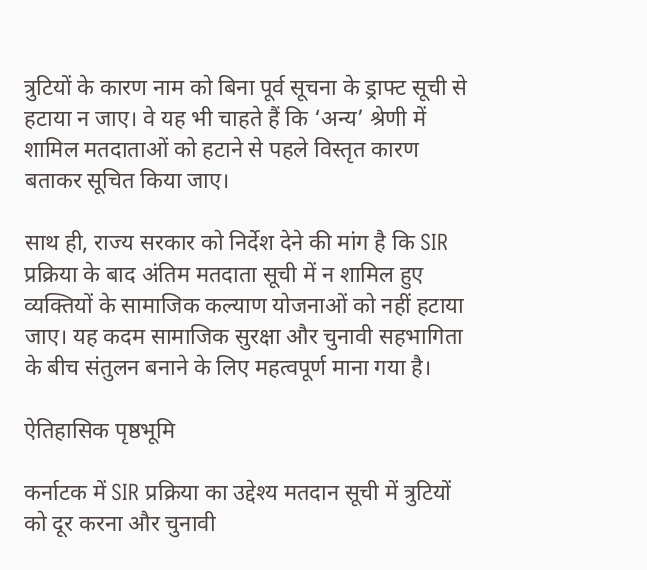त्रुटियों के कारण नाम को बिना पूर्व सूचना के ड्राफ्ट सूची से हटाया न जाए। वे यह भी चाहते हैं कि ‘अन्य’ श्रेणी में शामिल मतदाताओं को हटाने से पहले विस्तृत कारण बताकर सूचित किया जाए।

साथ ही, राज्य सरकार को निर्देश देने की मांग है कि SIR प्रक्रिया के बाद अंतिम मतदाता सूची में न शामिल हुए व्यक्तियों के सामाजिक कल्याण योजनाओं को नहीं हटाया जाए। यह कदम सामाजिक सुरक्षा और चुनावी सहभागिता के बीच संतुलन बनाने के लिए महत्वपूर्ण माना गया है।

ऐतिहासिक पृष्ठभूमि

कर्नाटक में SIR प्रक्रिया का उद्देश्य मतदान सूची में त्रुटियों को दूर करना और चुनावी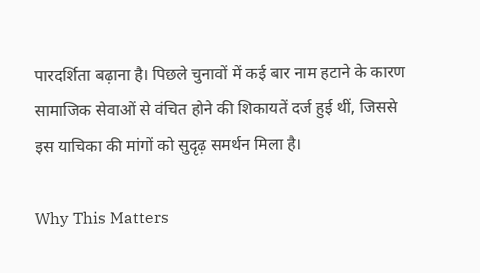पारदर्शिता बढ़ाना है। पिछले चुनावों में कई बार नाम हटाने के कारण सामाजिक सेवाओं से वंचित होने की शिकायतें दर्ज हुई थीं, जिससे इस याचिका की मांगों को सुदृढ़ समर्थन मिला है।

Why This Matters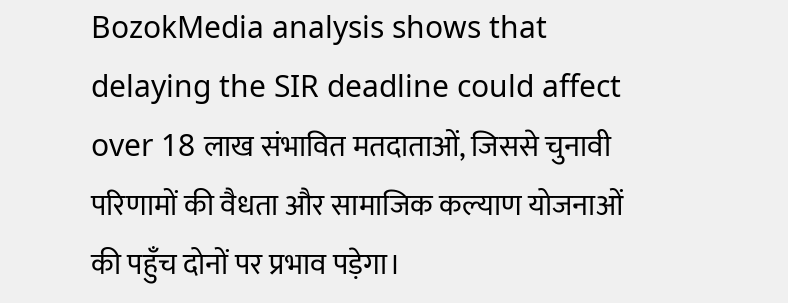BozokMedia analysis shows that delaying the SIR deadline could affect over 18 लाख संभावित मतदाताओं, जिससे चुनावी परिणामों की वैधता और सामाजिक कल्याण योजनाओं की पहुँच दोनों पर प्रभाव पड़ेगा।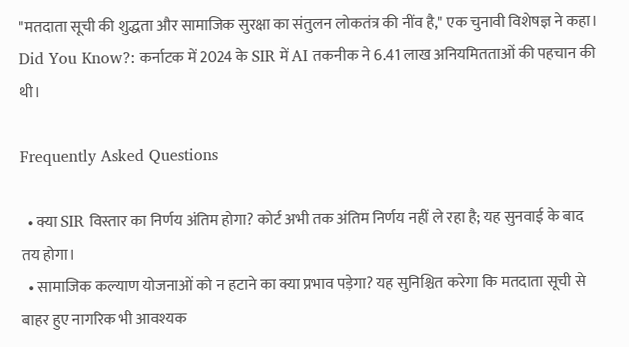"मतदाता सूची की शुद्धता और सामाजिक सुरक्षा का संतुलन लोकतंत्र की नींव है," एक चुनावी विशेषज्ञ ने कहा।
Did You Know?: कर्नाटक में 2024 के SIR में AI तकनीक ने 6.41 लाख अनियमितताओं की पहचान की थी।

Frequently Asked Questions

  • क्या SIR विस्तार का निर्णय अंतिम होगा? कोर्ट अभी तक अंतिम निर्णय नहीं ले रहा है; यह सुनवाई के बाद तय होगा।
  • सामाजिक कल्याण योजनाओं को न हटाने का क्या प्रभाव पड़ेगा? यह सुनिश्चित करेगा कि मतदाता सूची से बाहर हुए नागरिक भी आवश्यक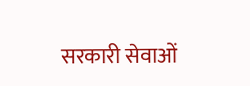सरकारी सेवाओं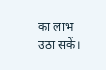का लाभ उठा सकें।